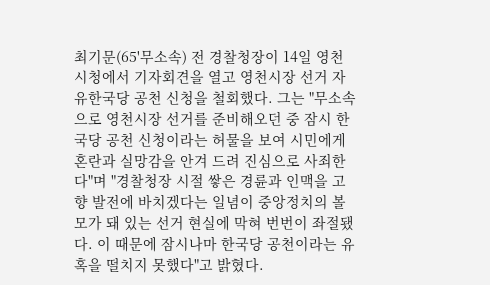최기문(65'무소속) 전 경찰청장이 14일 영천시청에서 기자회견을 열고 영천시장 선거 자유한국당 공천 신청을 철회했다. 그는 "무소속으로 영천시장 선거를 준비해오던 중 잠시 한국당 공천 신청이라는 허물을 보여 시민에게 혼란과 실망감을 안겨 드려 진심으로 사죄한다"며 "경찰청장 시절 쌓은 경륜과 인맥을 고향 발전에 바치겠다는 일념이 중앙정치의 볼모가 돼 있는 선거 현실에 막혀 번번이 좌절됐다. 이 때문에 잠시나마 한국당 공천이라는 유혹을 떨치지 못했다"고 밝혔다.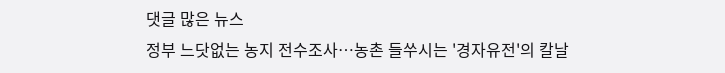댓글 많은 뉴스
정부 느닷없는 농지 전수조사…농촌 들쑤시는 '경자유전'의 칼날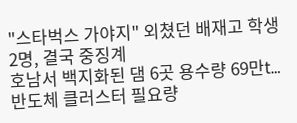"스타벅스 가야지" 외쳤던 배재고 학생 2명, 결국 중징계
호남서 백지화된 댐 6곳 용수량 69만t… 반도체 클러스터 필요량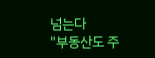넘는다
"부동산도 주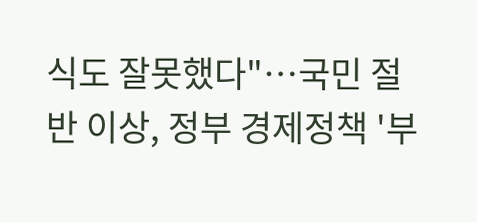식도 잘못했다"…국민 절반 이상, 정부 경제정책 '부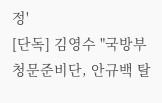정'
[단독] 김영수 "국방부 청문준비단, 안규백 탈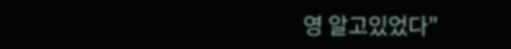영 알고있었다"